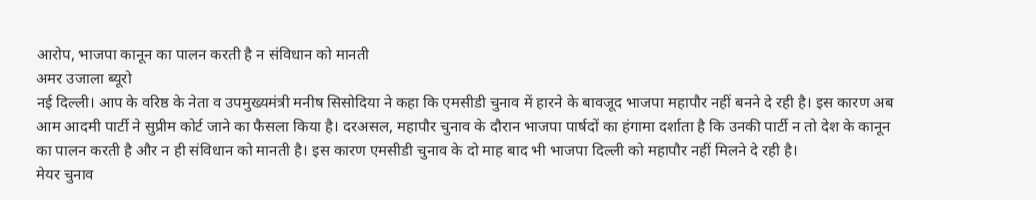आरोप, भाजपा कानून का पालन करती है न संविधान को मानती
अमर उजाला ब्यूरो
नई दिल्ली। आप के वरिष्ठ के नेता व उपमुख्यमंत्री मनीष सिसोदिया ने कहा कि एमसीडी चुनाव में हारने के बावजूद भाजपा महापौर नहीं बनने दे रही है। इस कारण अब आम आदमी पार्टी ने सुप्रीम कोर्ट जाने का फैसला किया है। दरअसल, महापौर चुनाव के दौरान भाजपा पार्षदों का हंगामा दर्शाता है कि उनकी पार्टी न तो देश के कानून का पालन करती है और न ही संविधान को मानती है। इस कारण एमसीडी चुनाव के दो माह बाद भी भाजपा दिल्ली को महापौर नहीं मिलने दे रही है।
मेयर चुनाव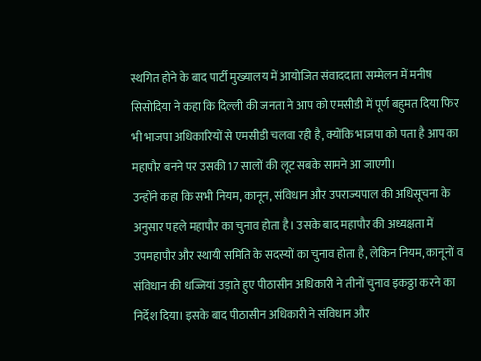स्थगित होने के बाद पार्टी मुख्यालय में आयोजित संवाददाता सम्मेलन में मनीष सिसोदिया ने कहा कि दिल्ली की जनता ने आप को एमसीडी में पूर्ण बहुमत दिया फिर भी भाजपा अधिकारियों से एमसीडी चलवा रही है, क्योंकि भाजपा को पता है आप का महापौर बनने पर उसकी 17 सालों की लूट सबके सामने आ जाएगी।
उन्होंने कहा कि सभी नियम, कानून, संविधान और उपराज्यपाल की अधिसूचना के अनुसार पहले महापौर का चुनाव होता है। उसके बाद महापौर की अध्यक्षता में उपमहापौर और स्थायी समिति के सदस्यों का चुनाव होता है, लेकिन नियम, कानूनों व संविधान की धज्जियां उड़ाते हुए पीठासीन अधिकारी ने तीनों चुनाव इकठ्ठा करने का निर्देश दिया। इसके बाद पीठासीन अधिकारी ने संविधान और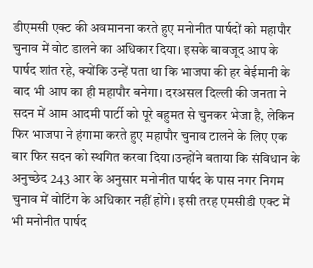डीएमसी एक्ट की अवमानना करते हुए मनोनीत पार्षदों को महापौर चुनाव में वोट डालने का अधिकार दिया। इसके बावजूद आप के पार्षद शांत रहे, क्योंकि उन्हें पता था कि भाजपा की हर बेईमानी के बाद भी आप का ही महापौर बनेगा। दरअसल दिल्ली की जनता ने सदन में आम आदमी पार्टी को पूरे बहुमत से चुनकर भेजा है, लेकिन फिर भाजपा ने हंगामा करते हुए महापौर चुनाव टालने के लिए एक बार फिर सदन को स्थगित करवा दिया।उन्होंने बताया कि संविधान के अनुच्छेद 243 आर के अनुसार मनोनीत पार्षद के पास नगर निगम चुनाव में वोटिंग के अधिकार नहीं होंगे। इसी तरह एमसीडी एक्ट में भी मनोनीत पार्षद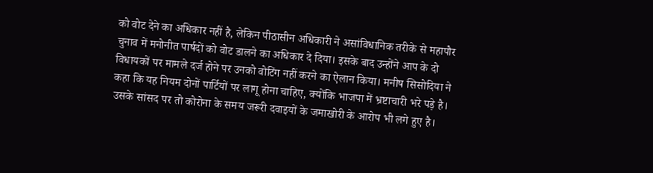को वोट देने का अधिकार नहीं है, लेकिन पीठासीन अधिकारी ने असांविधानिक तरीके से महापौर चुनाव में मनोनीत पार्षदों को वोट डालने का अधिकार दे दिया। इसके बाद उन्होंने आप के दो विधायकों पर मामले दर्ज होने पर उनको वोटिंग नहीं करने का ऐलान किया। मनीष सिसोदिया ने कहा कि यह नियम दोनों पार्टियों पर लागू होना चाहिए, क्योंकि भाजपा में भ्रष्टाचारी भरे पड़े है। उसके सांसद पर तो कोरोना के समय जरूरी दवाइयों के जमाखोरी के आरोप भी लगे हुए है।